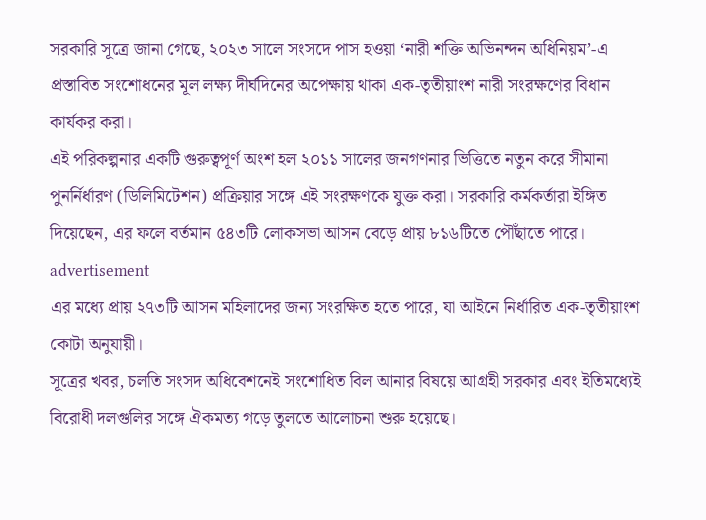সরকারি সূত্রে জানা গেছে, ২০২৩ সালে সংসদে পাস হওয়া ‘নারী শক্তি অভিনন্দন অধিনিয়ম’-এ প্রস্তাবিত সংশোধনের মূল লক্ষ্য দীর্ঘদিনের অপেক্ষায় থাকা এক-তৃতীয়াংশ নারী সংরক্ষণের বিধান কার্যকর করা।
এই পরিকল্পনার একটি গুরুত্বপূর্ণ অংশ হল ২০১১ সালের জনগণনার ভিত্তিতে নতুন করে সীমানা পুনর্নির্ধারণ (ডিলিমিটেশন) প্রক্রিয়ার সঙ্গে এই সংরক্ষণকে যুক্ত করা। সরকারি কর্মকর্তারা ইঙ্গিত দিয়েছেন, এর ফলে বর্তমান ৫৪৩টি লোকসভা আসন বেড়ে প্রায় ৮১৬টিতে পৌঁছাতে পারে।
advertisement
এর মধ্যে প্রায় ২৭৩টি আসন মহিলাদের জন্য সংরক্ষিত হতে পারে, যা আইনে নির্ধারিত এক-তৃতীয়াংশ কোটা অনুযায়ী।
সূত্রের খবর, চলতি সংসদ অধিবেশনেই সংশোধিত বিল আনার বিষয়ে আগ্রহী সরকার এবং ইতিমধ্যেই বিরোধী দলগুলির সঙ্গে ঐকমত্য গড়ে তুলতে আলোচনা শুরু হয়েছে।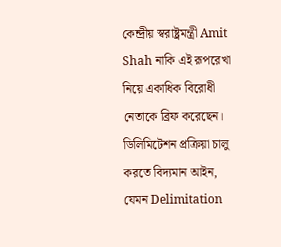কেন্দ্রীয় স্বরাষ্ট্রমন্ত্রী Amit Shah নাকি এই রূপরেখা নিয়ে একাধিক বিরোধী নেতাকে ব্রিফ করেছেন।
ডিলিমিটেশন প্রক্রিয়া চালু করতে বিদ্যমান আইন, যেমন Delimitation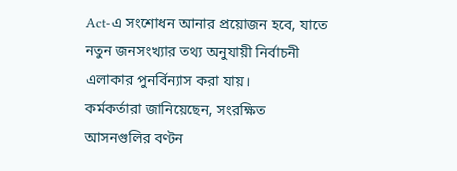Act-এ সংশোধন আনার প্রয়োজন হবে, যাতে নতুন জনসংখ্যার তথ্য অনুযায়ী নির্বাচনী এলাকার পুনর্বিন্যাস করা যায়।
কর্মকর্তারা জানিয়েছেন, সংরক্ষিত আসনগুলির বণ্টন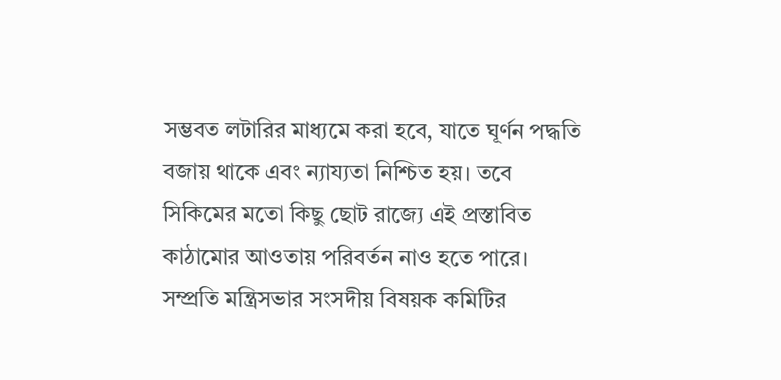সম্ভবত লটারির মাধ্যমে করা হবে, যাতে ঘূর্ণন পদ্ধতি বজায় থাকে এবং ন্যায্যতা নিশ্চিত হয়। তবে সিকিমের মতো কিছু ছোট রাজ্যে এই প্রস্তাবিত কাঠামোর আওতায় পরিবর্তন নাও হতে পারে।
সম্প্রতি মন্ত্রিসভার সংসদীয় বিষয়ক কমিটির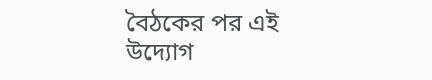বৈঠকের পর এই উদ্যোগ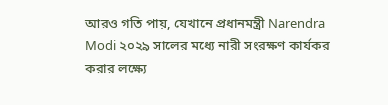আরও গতি পায়, যেখানে প্রধানমন্ত্রী Narendra Modi ২০২৯ সালের মধ্যে নারী সংরক্ষণ কার্যকর করার লক্ষ্যে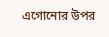এগোনোর উপর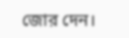জোর দেন।